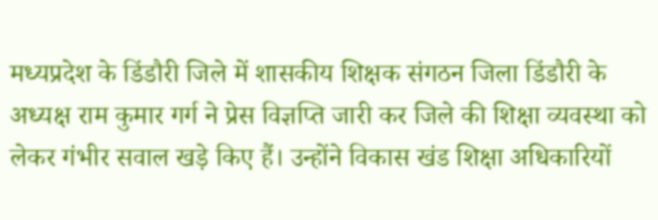मध्यप्रदेश के डिंडौरी जिले में शासकीय शिक्षक संगठन जिला डिंडौरी के अध्यक्ष राम कुमार गर्ग ने प्रेस विज्ञप्ति जारी कर जिले की शिक्षा व्यवस्था को लेकर गंभीर सवाल खड़े किए हैं। उन्होंने विकास खंड शिक्षा अधिकारियों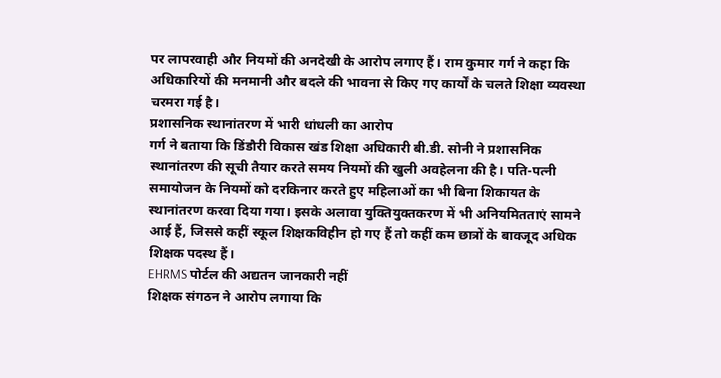पर लापरवाही और नियमों की अनदेखी के आरोप लगाए हैं। राम कुमार गर्ग ने कहा कि अधिकारियों की मनमानी और बदले की भावना से किए गए कार्यों के चलते शिक्षा व्यवस्था चरमरा गई है।
प्रशासनिक स्थानांतरण में भारी धांधली का आरोप
गर्ग ने बताया कि डिंडौरी विकास खंड शिक्षा अधिकारी बी.डी. सोनी ने प्रशासनिक स्थानांतरण की सूची तैयार करते समय नियमों की खुली अवहेलना की है। पति-पत्नी समायोजन के नियमों को दरकिनार करते हुए महिलाओं का भी बिना शिकायत के स्थानांतरण करवा दिया गया। इसके अलावा युक्तियुक्तकरण में भी अनियमितताएं सामने आई हैं, जिससे कहीं स्कूल शिक्षकविहीन हो गए हैं तो कहीं कम छात्रों के बावजूद अधिक शिक्षक पदस्थ हैं।
EHRMS पोर्टल की अद्यतन जानकारी नहीं
शिक्षक संगठन ने आरोप लगाया कि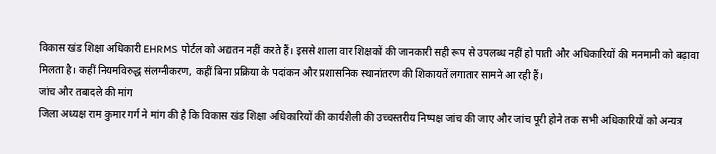विकास खंड शिक्षा अधिकारी EHRMS पोर्टल को अद्यतन नहीं करते हैं। इससे शाला वार शिक्षकों की जानकारी सही रूप से उपलब्ध नहीं हो पाती और अधिकारियों की मनमानी को बढ़ावा मिलता है। कहीं नियमविरुद्ध संलग्नीकरण, कहीं बिना प्रक्रिया के पदांकन और प्रशासनिक स्थानांतरण की शिकायतें लगातार सामने आ रही हैं।
जांच और तबादले की मांग
जिला अध्यक्ष राम कुमार गर्ग ने मांग की है कि विकास खंड शिक्षा अधिकारियों की कार्यशैली की उच्चस्तरीय निष्पक्ष जांच की जाए और जांच पूरी होने तक सभी अधिकारियों को अन्यत्र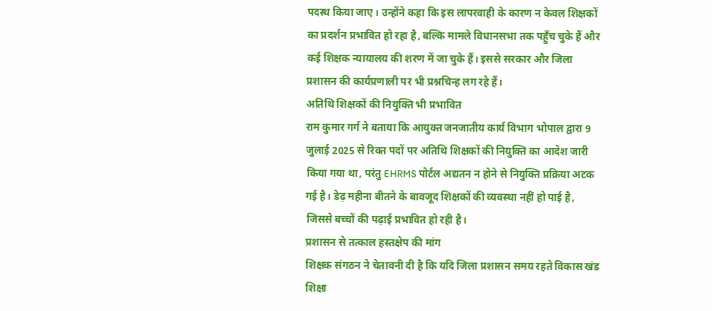पदस्थ किया जाए। उन्होंने कहा कि इस लापरवाही के कारण न केवल शिक्षकों का प्रदर्शन प्रभावित हो रहा है, बल्कि मामले विधानसभा तक पहुँच चुके हैं और कई शिक्षक न्यायालय की शरण में जा चुके हैं। इससे सरकार और जिला प्रशासन की कार्यप्रणाली पर भी प्रश्नचिन्ह लग रहे हैं।
अतिथि शिक्षकों की नियुक्ति भी प्रभावित
राम कुमार गर्ग ने बताया कि आयुक्त जनजातीय कार्य विभाग भोपाल द्वारा 9 जुलाई 2025 से रिक्त पदों पर अतिथि शिक्षकों की नियुक्ति का आदेश जारी किया गया था, परंतु EHRMS पोर्टल अद्यतन न होने से नियुक्ति प्रक्रिया अटक गई है। डेढ़ महीना बीतने के बावजूद शिक्षकों की व्यवस्था नहीं हो पाई है, जिससे बच्चों की पढ़ाई प्रभावित हो रही है।
प्रशासन से तत्काल हस्तक्षेप की मांग
शिक्षक संगठन ने चेतावनी दी है कि यदि जिला प्रशासन समय रहते विकास खंड शिक्षा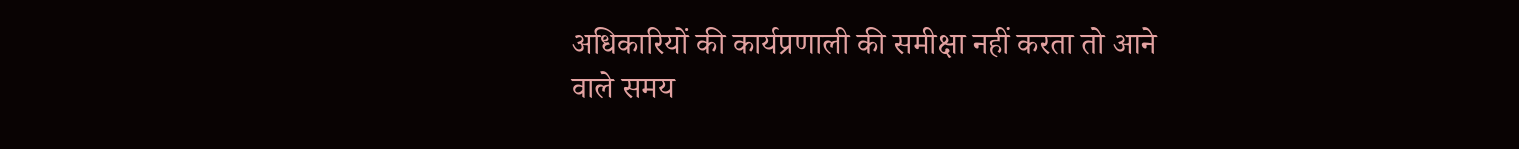अधिकारियों की कार्यप्रणाली की समीक्षा नहीं करता तो आने वाले समय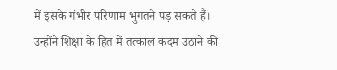में इसके गंभीर परिणाम भुगतने पड़ सकते हैं। उन्होंने शिक्षा के हित में तत्काल कदम उठाने की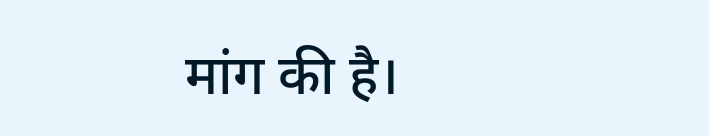मांग की है।